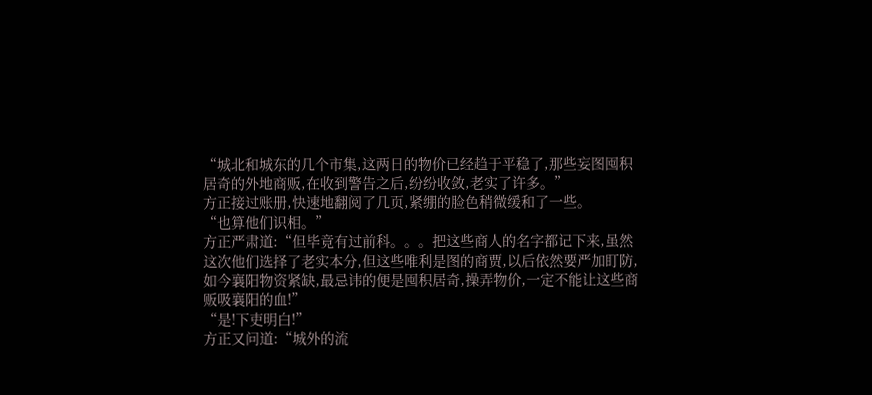“城北和城东的几个市集,这两日的物价已经趋于平稳了,那些妄图囤积居奇的外地商贩,在收到警告之后,纷纷收敛,老实了许多。”
方正接过账册,快速地翻阅了几页,紧绷的脸色稍微缓和了一些。
“也算他们识相。”
方正严肃道:“但毕竟有过前科。。。把这些商人的名字都记下来,虽然这次他们选择了老实本分,但这些唯利是图的商贾,以后依然要严加盯防,如今襄阳物资紧缺,最忌讳的便是囤积居奇,操弄物价,一定不能让这些商贩吸襄阳的血!”
“是!下吏明白!”
方正又问道:“城外的流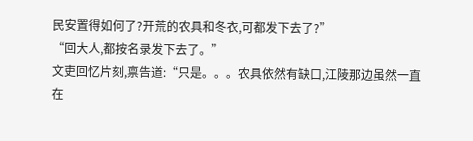民安置得如何了?开荒的农具和冬衣,可都发下去了?”
“回大人,都按名录发下去了。”
文吏回忆片刻,禀告道:“只是。。。农具依然有缺口,江陵那边虽然一直在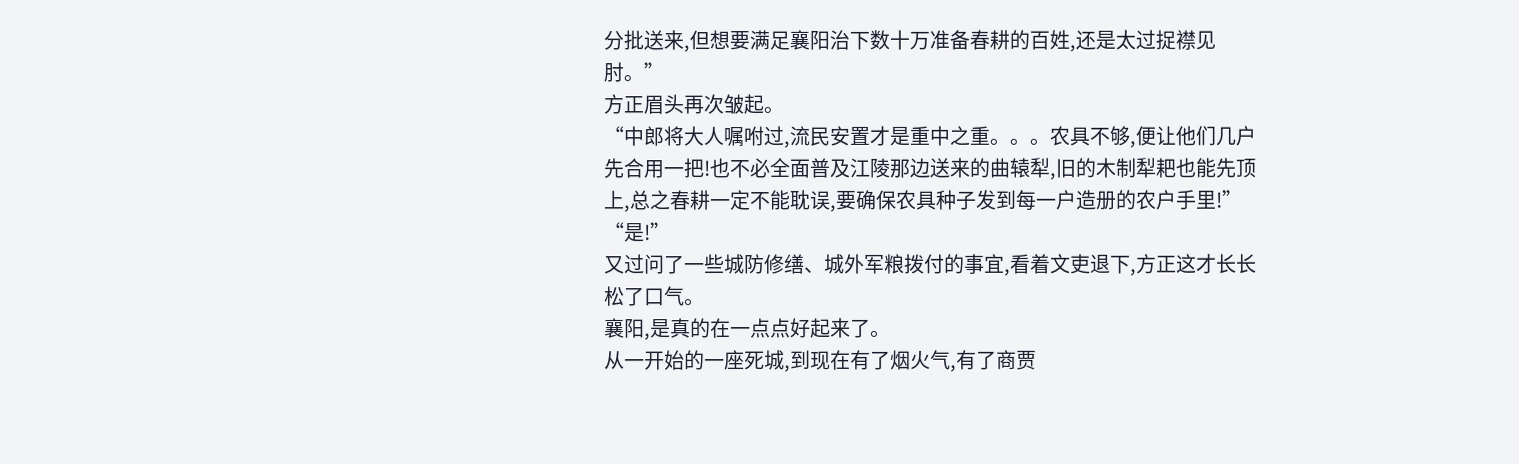分批送来,但想要满足襄阳治下数十万准备春耕的百姓,还是太过捉襟见肘。”
方正眉头再次皱起。
“中郎将大人嘱咐过,流民安置才是重中之重。。。农具不够,便让他们几户先合用一把!也不必全面普及江陵那边送来的曲辕犁,旧的木制犁耙也能先顶上,总之春耕一定不能耽误,要确保农具种子发到每一户造册的农户手里!”
“是!”
又过问了一些城防修缮、城外军粮拨付的事宜,看着文吏退下,方正这才长长松了口气。
襄阳,是真的在一点点好起来了。
从一开始的一座死城,到现在有了烟火气,有了商贾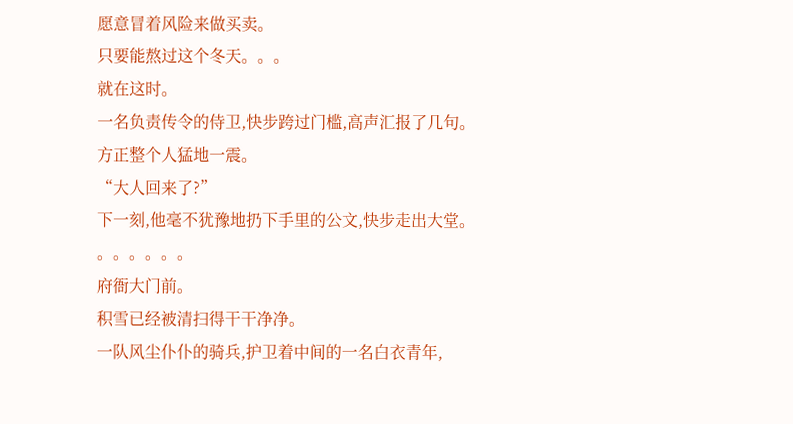愿意冒着风险来做买卖。
只要能熬过这个冬天。。。
就在这时。
一名负责传令的侍卫,快步跨过门槛,高声汇报了几句。
方正整个人猛地一震。
“大人回来了?”
下一刻,他毫不犹豫地扔下手里的公文,快步走出大堂。
。。。。。。
府衙大门前。
积雪已经被清扫得干干净净。
一队风尘仆仆的骑兵,护卫着中间的一名白衣青年,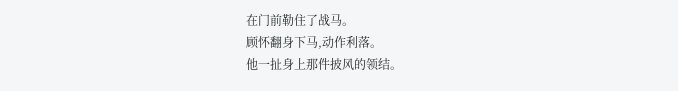在门前勒住了战马。
顾怀翻身下马,动作利落。
他一扯身上那件披风的领结。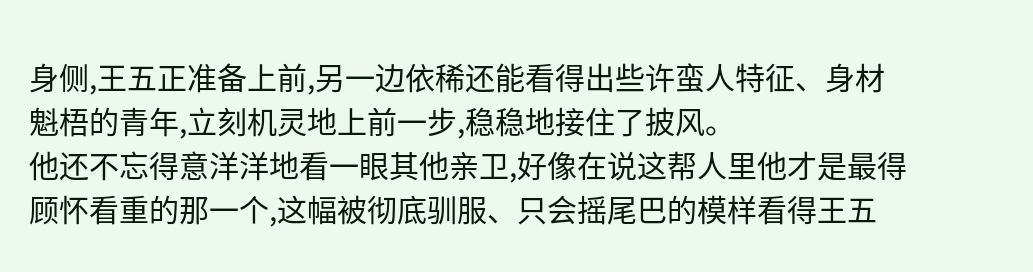身侧,王五正准备上前,另一边依稀还能看得出些许蛮人特征、身材魁梧的青年,立刻机灵地上前一步,稳稳地接住了披风。
他还不忘得意洋洋地看一眼其他亲卫,好像在说这帮人里他才是最得顾怀看重的那一个,这幅被彻底驯服、只会摇尾巴的模样看得王五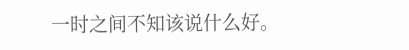一时之间不知该说什么好。